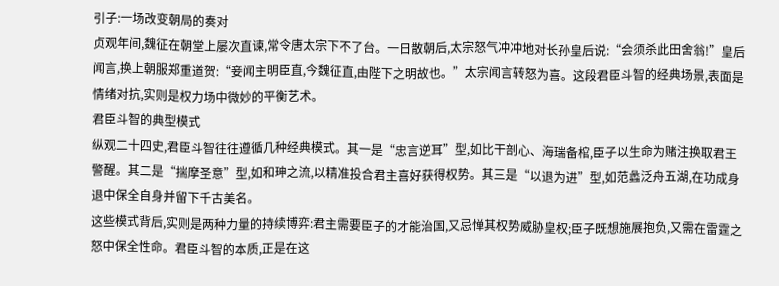引子:一场改变朝局的奏对
贞观年间,魏征在朝堂上屡次直谏,常令唐太宗下不了台。一日散朝后,太宗怒气冲冲地对长孙皇后说:“会须杀此田舍翁!”皇后闻言,换上朝服郑重道贺:“妾闻主明臣直,今魏征直,由陛下之明故也。”太宗闻言转怒为喜。这段君臣斗智的经典场景,表面是情绪对抗,实则是权力场中微妙的平衡艺术。
君臣斗智的典型模式
纵观二十四史,君臣斗智往往遵循几种经典模式。其一是“忠言逆耳”型,如比干剖心、海瑞备棺,臣子以生命为赌注换取君王警醒。其二是“揣摩圣意”型,如和珅之流,以精准投合君主喜好获得权势。其三是“以退为进”型,如范蠡泛舟五湖,在功成身退中保全自身并留下千古美名。
这些模式背后,实则是两种力量的持续博弈:君主需要臣子的才能治国,又忌惮其权势威胁皇权;臣子既想施展抱负,又需在雷霆之怒中保全性命。君臣斗智的本质,正是在这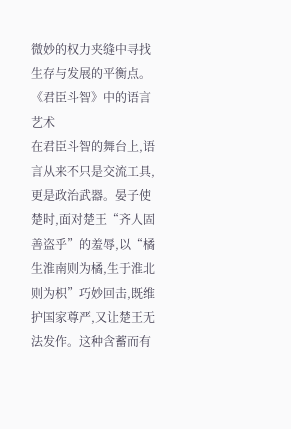微妙的权力夹缝中寻找生存与发展的平衡点。
《君臣斗智》中的语言艺术
在君臣斗智的舞台上,语言从来不只是交流工具,更是政治武器。晏子使楚时,面对楚王“齐人固善盗乎”的羞辱,以“橘生淮南则为橘,生于淮北则为枳”巧妙回击,既维护国家尊严,又让楚王无法发作。这种含蓄而有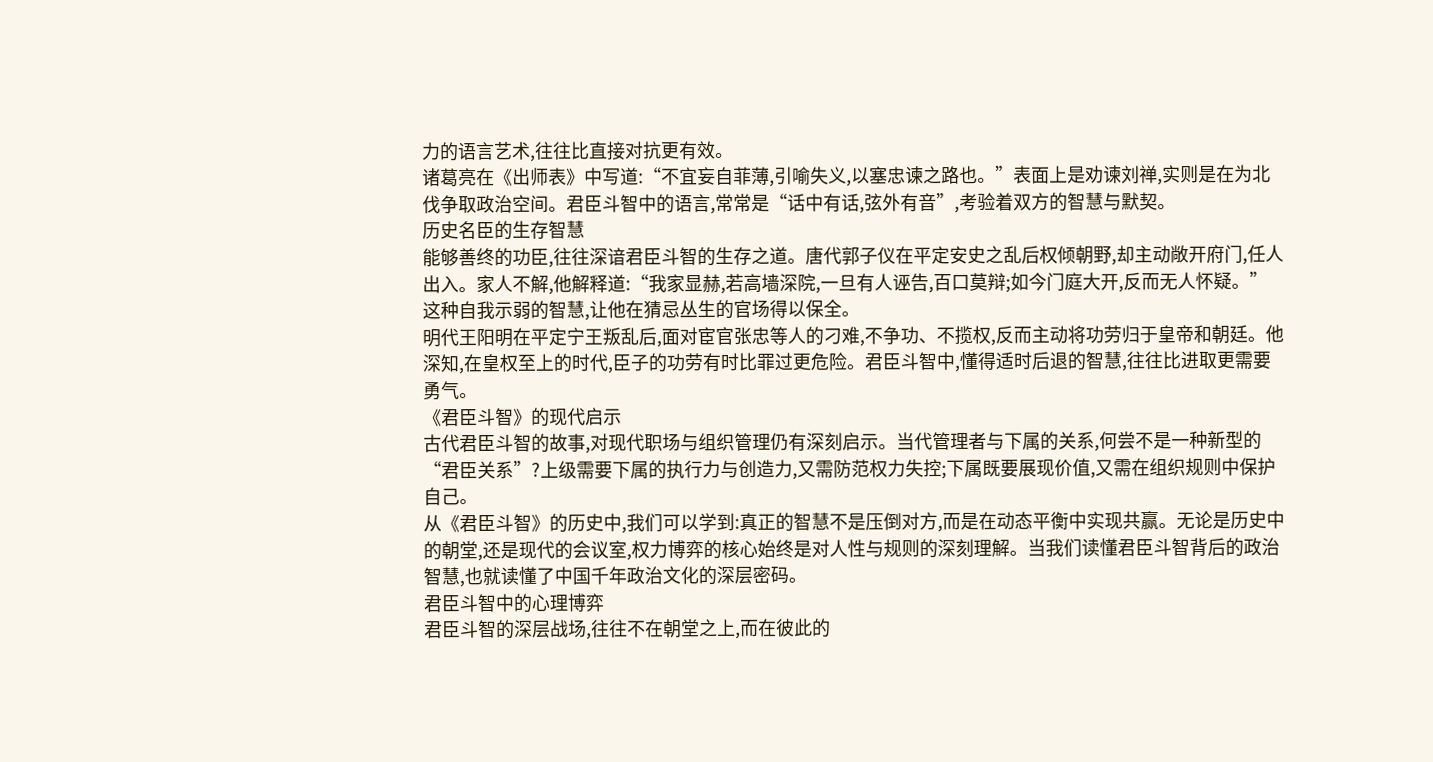力的语言艺术,往往比直接对抗更有效。
诸葛亮在《出师表》中写道:“不宜妄自菲薄,引喻失义,以塞忠谏之路也。”表面上是劝谏刘禅,实则是在为北伐争取政治空间。君臣斗智中的语言,常常是“话中有话,弦外有音”,考验着双方的智慧与默契。
历史名臣的生存智慧
能够善终的功臣,往往深谙君臣斗智的生存之道。唐代郭子仪在平定安史之乱后权倾朝野,却主动敞开府门,任人出入。家人不解,他解释道:“我家显赫,若高墙深院,一旦有人诬告,百口莫辩;如今门庭大开,反而无人怀疑。”这种自我示弱的智慧,让他在猜忌丛生的官场得以保全。
明代王阳明在平定宁王叛乱后,面对宦官张忠等人的刁难,不争功、不揽权,反而主动将功劳归于皇帝和朝廷。他深知,在皇权至上的时代,臣子的功劳有时比罪过更危险。君臣斗智中,懂得适时后退的智慧,往往比进取更需要勇气。
《君臣斗智》的现代启示
古代君臣斗智的故事,对现代职场与组织管理仍有深刻启示。当代管理者与下属的关系,何尝不是一种新型的“君臣关系”?上级需要下属的执行力与创造力,又需防范权力失控;下属既要展现价值,又需在组织规则中保护自己。
从《君臣斗智》的历史中,我们可以学到:真正的智慧不是压倒对方,而是在动态平衡中实现共赢。无论是历史中的朝堂,还是现代的会议室,权力博弈的核心始终是对人性与规则的深刻理解。当我们读懂君臣斗智背后的政治智慧,也就读懂了中国千年政治文化的深层密码。
君臣斗智中的心理博弈
君臣斗智的深层战场,往往不在朝堂之上,而在彼此的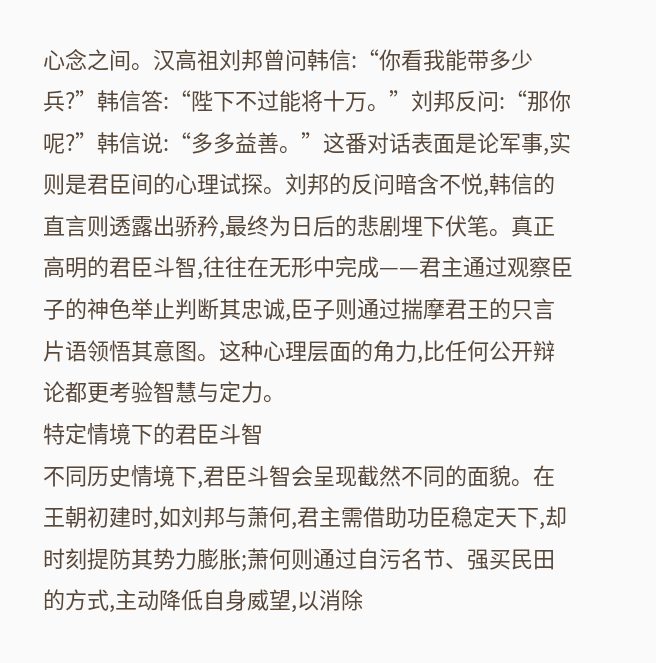心念之间。汉高祖刘邦曾问韩信:“你看我能带多少兵?”韩信答:“陛下不过能将十万。”刘邦反问:“那你呢?”韩信说:“多多益善。”这番对话表面是论军事,实则是君臣间的心理试探。刘邦的反问暗含不悦,韩信的直言则透露出骄矜,最终为日后的悲剧埋下伏笔。真正高明的君臣斗智,往往在无形中完成——君主通过观察臣子的神色举止判断其忠诚,臣子则通过揣摩君王的只言片语领悟其意图。这种心理层面的角力,比任何公开辩论都更考验智慧与定力。
特定情境下的君臣斗智
不同历史情境下,君臣斗智会呈现截然不同的面貌。在王朝初建时,如刘邦与萧何,君主需借助功臣稳定天下,却时刻提防其势力膨胀;萧何则通过自污名节、强买民田的方式,主动降低自身威望,以消除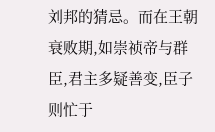刘邦的猜忌。而在王朝衰败期,如崇祯帝与群臣,君主多疑善变,臣子则忙于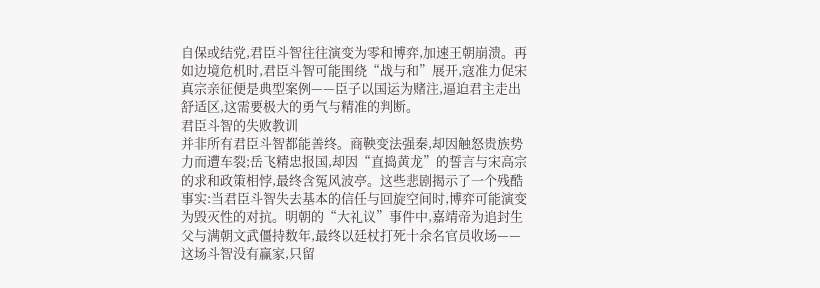自保或结党,君臣斗智往往演变为零和博弈,加速王朝崩溃。再如边境危机时,君臣斗智可能围绕“战与和”展开,寇准力促宋真宗亲征便是典型案例——臣子以国运为赌注,逼迫君主走出舒适区,这需要极大的勇气与精准的判断。
君臣斗智的失败教训
并非所有君臣斗智都能善终。商鞅变法强秦,却因触怒贵族势力而遭车裂;岳飞精忠报国,却因“直捣黄龙”的誓言与宋高宗的求和政策相悖,最终含冤风波亭。这些悲剧揭示了一个残酷事实:当君臣斗智失去基本的信任与回旋空间时,博弈可能演变为毁灭性的对抗。明朝的“大礼议”事件中,嘉靖帝为追封生父与满朝文武僵持数年,最终以廷杖打死十余名官员收场——这场斗智没有赢家,只留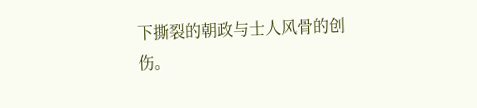下撕裂的朝政与士人风骨的创伤。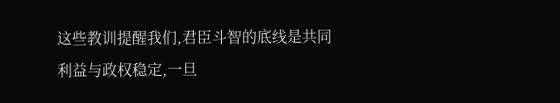这些教训提醒我们,君臣斗智的底线是共同利益与政权稳定,一旦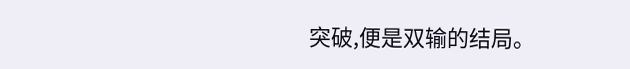突破,便是双输的结局。